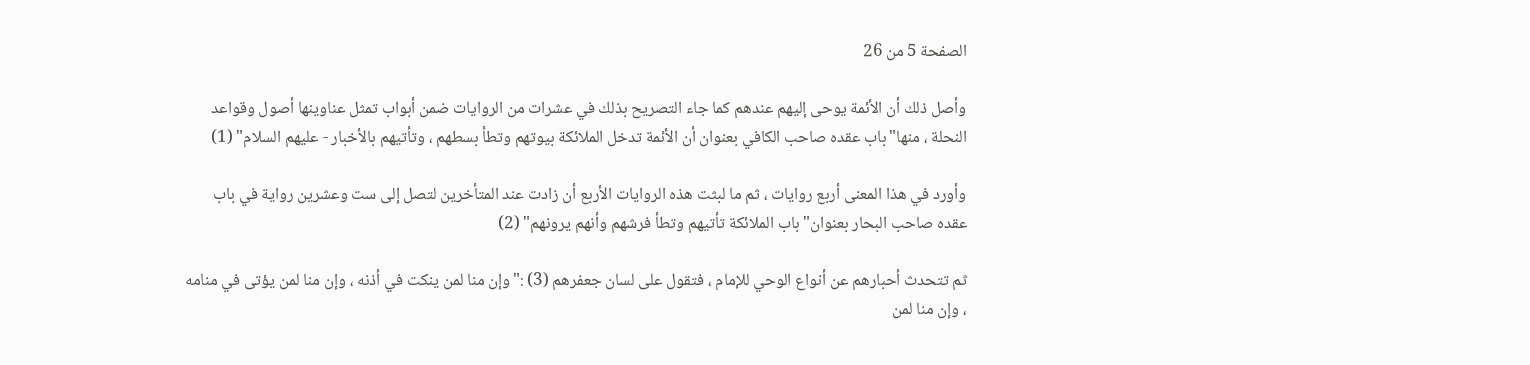الصفحة 5 من 26

وأصل ذلك أن الأئمة يوحى إليهم عندهم كما جاء التصريح بذلك في عشرات من الروايات ضمن أبواب تمثل عناوينها أصول وقواعد النحلة ، منها"باب عقده صاحب الكافي بعنوان أن الأئمة تدخل الملائكة بيوتهم وتطأ بسطهم ، وتأتيهم بالأخبار - عليهم السلام" (1)

وأورد في هذا المعنى أربع روايات ، ثم ما لبثت هذه الروايات الأربع أن زادت عند المتأخرين لتصل إلى ست وعشرين رواية في باب عقده صاحب البحار بعنوان"باب الملائكة تأتيهم وتطأ فرشهم وأنهم يرونهم" (2)

ثم تتحدث أحبارهم عن أنواع الوحي للإمام ، فتقول على لسان جعفرهم (3) :"وإن منا لمن ينكت في أذنه ، وإن منا لمن يؤتى في منامه ، وإن منا لمن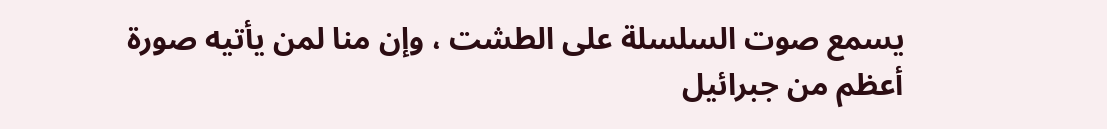يسمع صوت السلسلة على الطشت ، وإن منا لمن يأتيه صورة أعظم من جبرائيل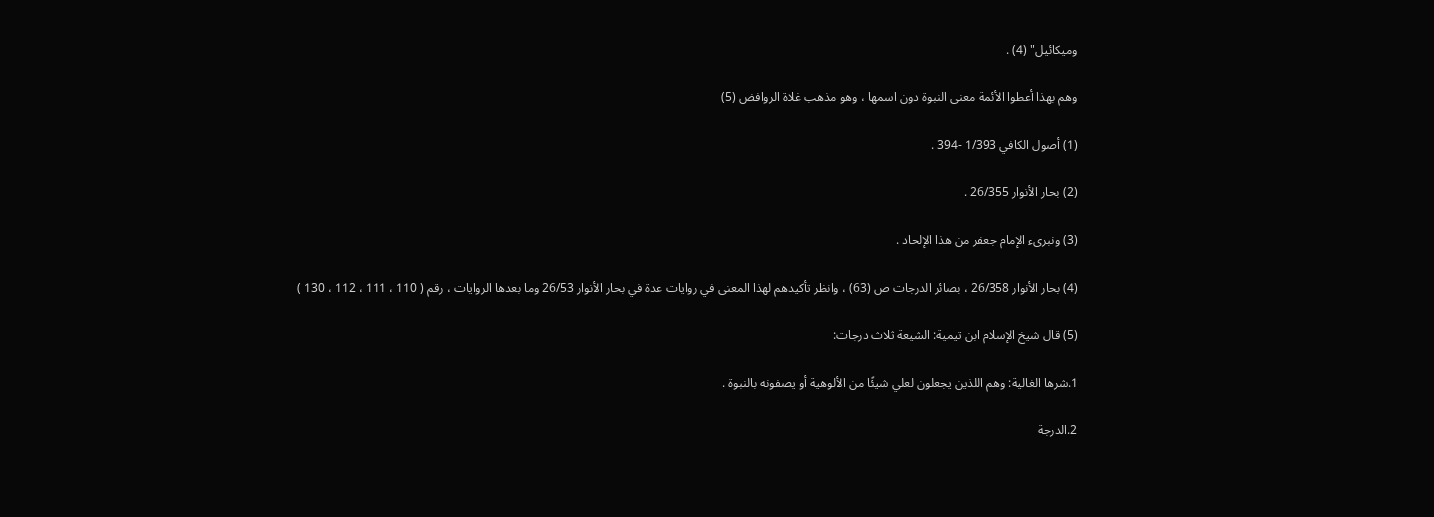وميكائيل" (4) .

وهم بهذا أعطوا الأئمة معنى النبوة دون اسمها ، وهو مذهب غلاة الروافض (5)

(1) أصول الكافي 1/393 -394 .

(2) بحار الأنوار 26/355 .

(3) ونبرىء الإمام جعفر من هذا الإلحاد .

(4) بحار الأنوار 26/358 ، بصائر الدرجات ص (63) ، وانظر تأكيدهم لهذا المعنى في روايات عدة في بحار الأنوار 26/53 وما بعدها الروايات ، رقم ( 110 ، 111 ، 112 ، 130 )

(5) قال شيخ الإسلام ابن تيمية: الشيعة ثلاث درجات:

1.شرها الغالية: وهم اللذين يجعلون لعلي شيئًا من الألوهية أو يصفونه بالنبوة .

2.الدرجة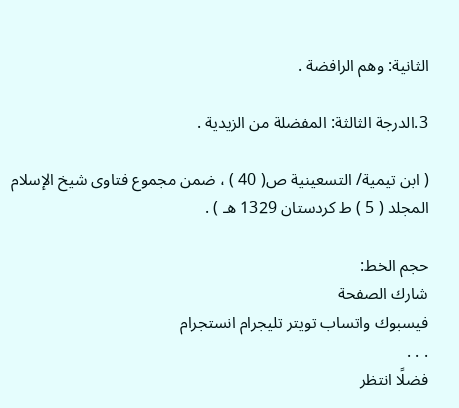الثانية: وهم الرافضة .

3.الدرجة الثالثة: المفضلة من الزيدية .

( ابن تيمية/ التسعينية ص( 40 ) ، ضمن مجموع فتاوى شيخ الإسلام المجلد ( 5 ) ط كردستان 1329 هـ ) .

حجم الخط:
شارك الصفحة
فيسبوك واتساب تويتر تليجرام انستجرام
. . .
فضلًا انتظر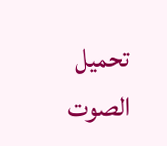تحميل الصوت